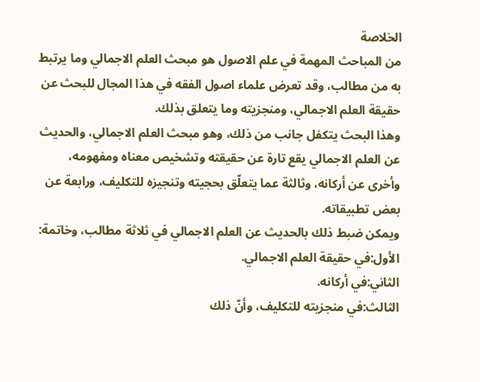الخلاصة
من المباحث المهمة في علم الاصول هو مبحث العلم الاجمالي وما يرتبط به من مطالب، وقد تعرض علماء اصول الفقه في هذا المجال للبحث عن حقيقة العلم الاجمالي، ومنجزيته وما يتعلق بذلك.
وهذا البحث يتكفل جانب من ذلك، وهو مبحث العلم الاجمالي، والحديث عن العلم الاجمالي يقع تارة عن حقيقته وتشخيص معناه ومفهومه، وأخرى عن أركانه، وثالثة عما يتعلّق بحجيته وتنجيزه للتكليف، ورابعة عن بعض تطبيقاته.
ويمكن ضبط ذلك بالحديث عن العلم الاجمالي في ثلاثة مطالب، وخاتمة:
الأول:في حقيقة العلم الاجمالي.
الثاني:في أركانه.
الثالث:في منجزيته للتكليف، وأنّ ذلك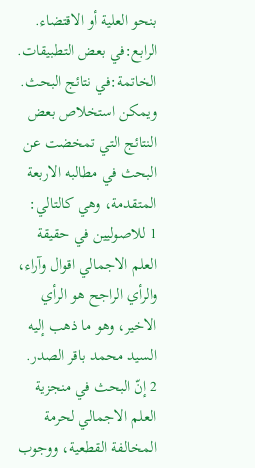بنحو العلية أو الاقتضاء.
الرابع:في بعض التطبيقات.
الخاتمة:في نتائج البحث.
ويمكن استخلاص بعض النتائج التي تمخضت عن البحث في مطالبه الاربعة المتقدمة، وهي كالتالي:
1 للاصوليين في حقيقة العلم الاجمالي اقوال وآراء، والرأي الراجح هو الرأي الاخير، وهو ما ذهب إليه السيد محمد باقر الصدر.
2 إنّ البحث في منجزية العلم الاجمالي لحرمة المخالفة القطعية، ووجوب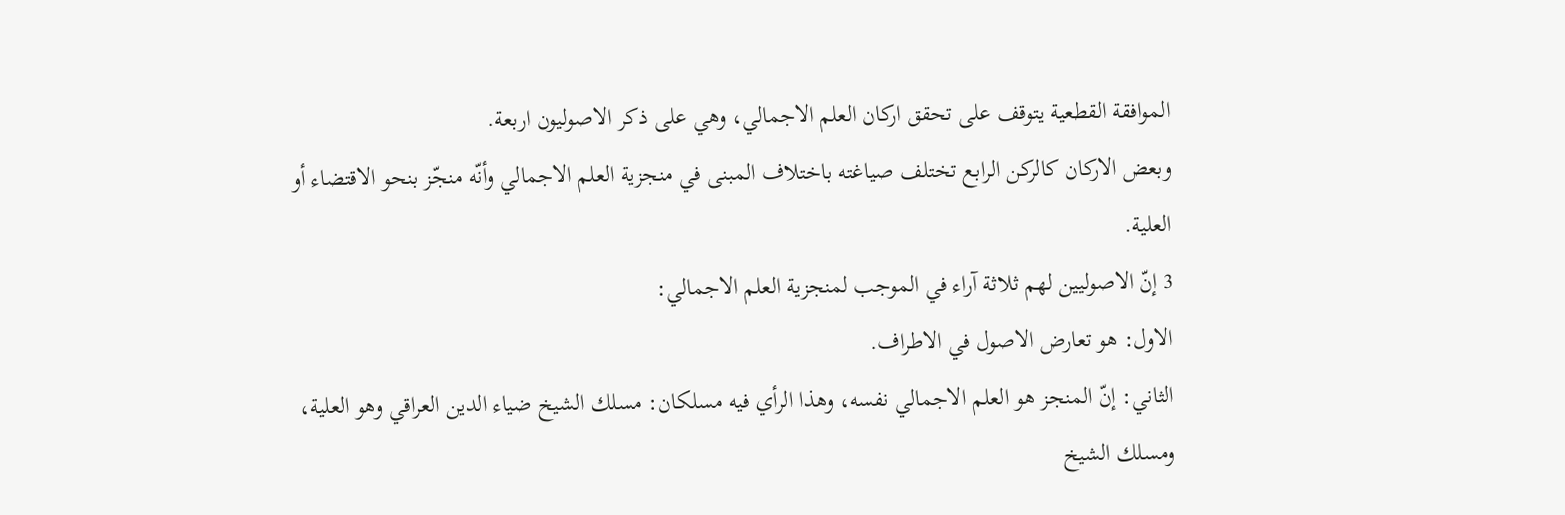الموافقة القطعية يتوقف على تحقق اركان العلم الاجمالي، وهي على ذكر الاصوليون اربعة.
وبعض الاركان كالركن الرابع تختلف صياغته باختلاف المبنى في منجزية العلم الاجمالي وأنّه منجّز بنحو الاقتضاء أو العلية.
3 إنّ الاصوليين لهم ثلاثة آراء في الموجب لمنجزية العلم الاجمالي:
الاول: هو تعارض الاصول في الاطراف.
الثاني: إنّ المنجز هو العلم الاجمالي نفسه، وهذا الرأي فيه مسلكان: مسلك الشيخ ضياء الدين العراقي وهو العلية، ومسلك الشيخ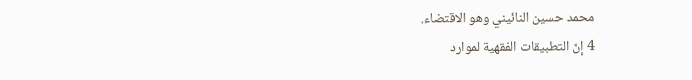محمد حسين النائيني وهو الاقتضاء.
4 إنّ التطبيقات الفقهية لموارد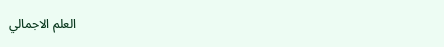العلم الاجمالي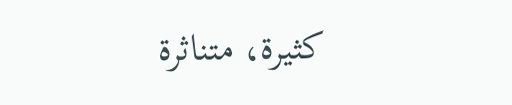كثيرة، متناثرة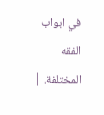في ابواب الفقه المختلفة. |